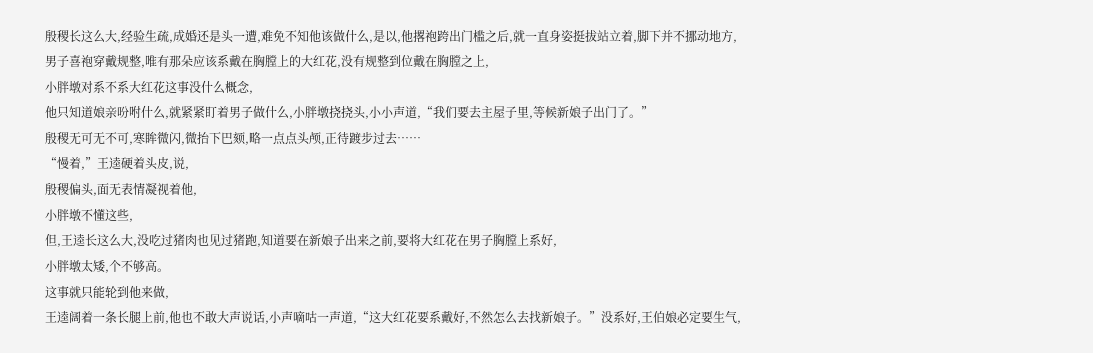殷稷长这么大,经验生疏,成婚还是头一遭,难免不知他该做什么,是以,他撂袍跨出门槛之后,就一直身姿挺拔站立着,脚下并不挪动地方,
男子喜袍穿戴规整,唯有那朵应该系戴在胸膛上的大红花,没有规整到位戴在胸膛之上,
小胖墩对系不系大红花这事没什么概念,
他只知道娘亲吩咐什么,就紧紧盯着男子做什么,小胖墩挠挠头,小小声道,“我们要去主屋子里,等候新娘子出门了。”
殷稷无可无不可,寒眸微闪,微抬下巴颏,略一点点头颅,正待踱步过去……
“慢着,”王逵硬着头皮,说,
殷稷偏头,面无表情凝视着他,
小胖墩不懂这些,
但,王逵长这么大,没吃过猪肉也见过猪跑,知道要在新娘子出来之前,要将大红花在男子胸膛上系好,
小胖墩太矮,个不够高。
这事就只能轮到他来做,
王逵阔着一条长腿上前,他也不敢大声说话,小声嘀咕一声道,“这大红花要系戴好,不然怎么去找新娘子。”没系好,王伯娘必定要生气,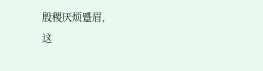殷稷厌烦蹙眉,
这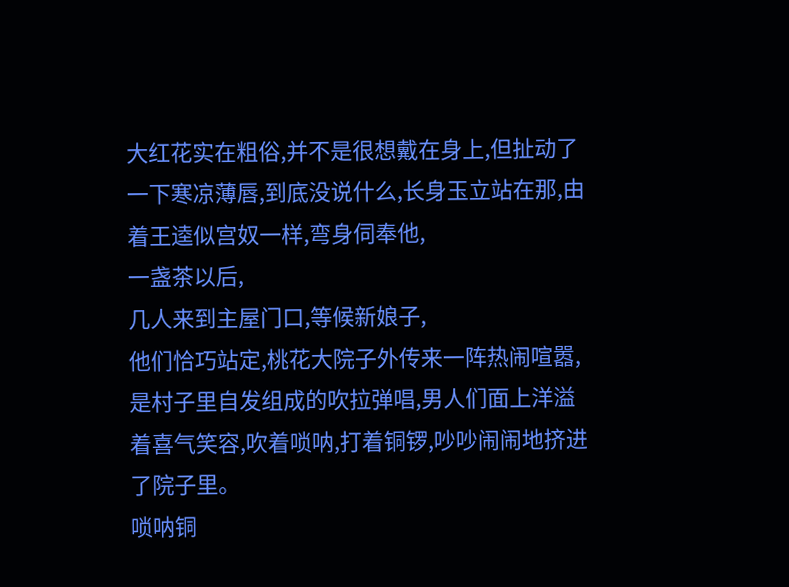大红花实在粗俗,并不是很想戴在身上,但扯动了一下寒凉薄唇,到底没说什么,长身玉立站在那,由着王逵似宫奴一样,弯身伺奉他,
一盏茶以后,
几人来到主屋门口,等候新娘子,
他们恰巧站定,桃花大院子外传来一阵热闹喧嚣,是村子里自发组成的吹拉弹唱,男人们面上洋溢着喜气笑容,吹着唢呐,打着铜锣,吵吵闹闹地挤进了院子里。
唢呐铜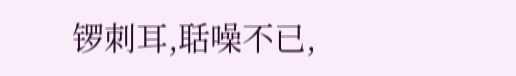锣刺耳,聒噪不已,